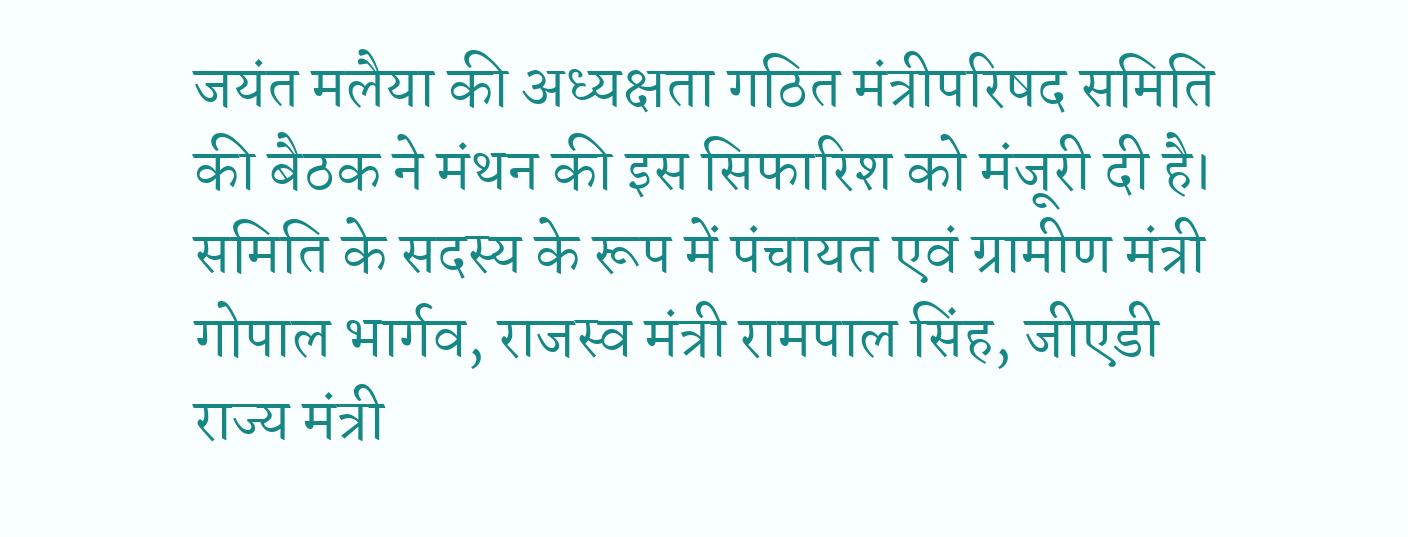जयंत मलैया की अध्यक्षता गठित मंत्रीपरिषद समिति की बैठक ने मंथन की इस सिफारिश को मंजूरी दी है। समिति के सदस्य के रूप में पंचायत एवं ग्रामीण मंत्री गोपाल भार्गव, राजस्व मंत्री रामपाल सिंह, जीएडी राज्य मंत्री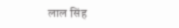लाल सिंह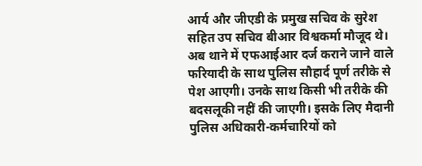आर्य और जीएडी के प्रमुख सचिव के सुरेश सहित उप सचिव बीआर विश्वकर्मा मौजूद थे।
अब थाने में एफआईआर दर्ज कराने जाने वाले फरियादी के साथ पुलिस सौहार्द पूर्ण तरीके से पेश आएगी। उनके साथ किसी भी तरीके की बदसलूकी नहीं की जाएगी। इसके लिए मैदानी पुलिस अधिकारी-कर्मचारियों को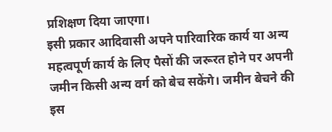प्रशिक्षण दिया जाएगा।
इसी प्रकार आदिवासी अपने पारिवारिक कार्य या अन्य महत्वपूर्ण कार्य के लिए पैसों की जरूरत होने पर अपनी जमीन किसी अन्य वर्ग को बेच सकेंगे। जमीन बेचने की इस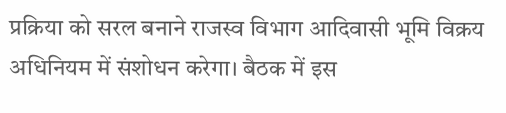प्रक्रिया को सरल बनाने राजस्व विभाग आदिवासी भूमि विक्रय अधिनियम में संशोधन करेगा। बैठक में इस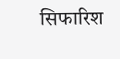सिफारिश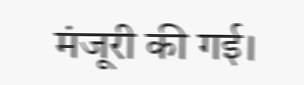मंजूरी की गई।